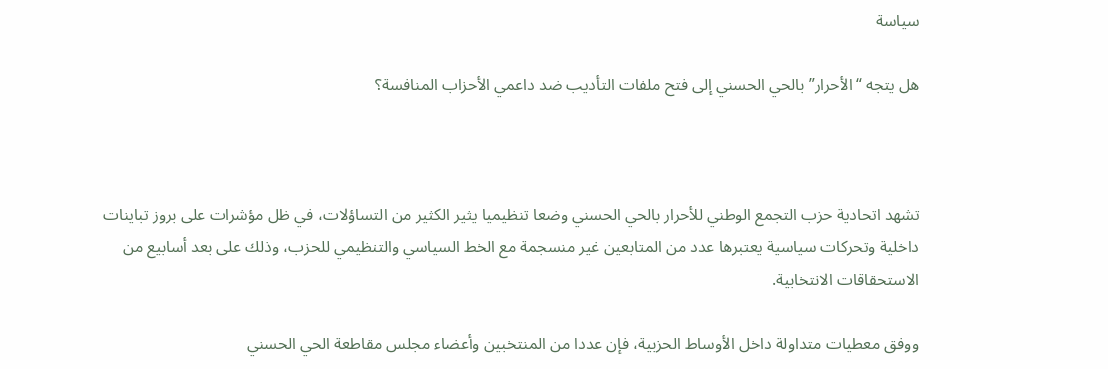سياسة

هل يتجه “الأحرار” بالحي الحسني إلى فتح ملفات التأديب ضد داعمي الأحزاب المنافسة؟



تشهد اتحادية حزب التجمع الوطني للأحرار بالحي الحسني وضعا تنظيميا يثير الكثير من التساؤلات، في ظل مؤشرات على بروز تباينات داخلية وتحركات سياسية يعتبرها عدد من المتابعين غير منسجمة مع الخط السياسي والتنظيمي للحزب، وذلك على بعد أسابيع من الاستحقاقات الانتخابية.

ووفق معطيات متداولة داخل الأوساط الحزبية، فإن عددا من المنتخبين وأعضاء مجلس مقاطعة الحي الحسني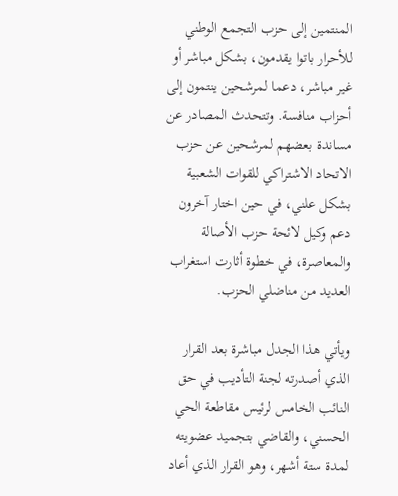المنتمين إلى حزب التجمع الوطني للأحرار باتوا يقدمون، بشكل مباشر أو غير مباشر، دعما لمرشحين ينتمون إلى أحزاب منافسة. وتتحدث المصادر عن مساندة بعضهم لمرشحين عن حزب الاتحاد الاشتراكي للقوات الشعبية بشكل علني، في حين اختار آخرون دعم وكيل لائحة حزب الأصالة والمعاصرة، في خطوة أثارت استغراب العديد من مناضلي الحزب.

ويأتي هذا الجدل مباشرة بعد القرار الذي أصدرته لجنة التأديب في حق النائب الخامس لرئيس مقاطعة الحي الحسني، والقاضي بتجميد عضويته لمدة ستة أشهر، وهو القرار الذي أعاد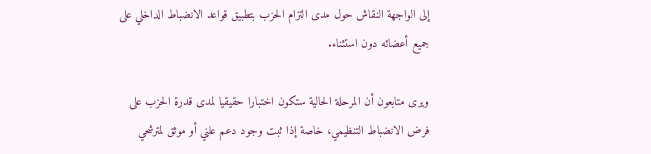إلى الواجهة النقاش حول مدى التزام الحزب بتطبيق قواعد الانضباط الداخلي على جميع أعضائه دون استثناء.

ويرى متابعون أن المرحلة الحالية ستكون اختبارا حقيقيا لمدى قدرة الحزب على فرض الانضباط التنظيمي، خاصة إذا ثبت وجود دعم علني أو موثق لمترشحي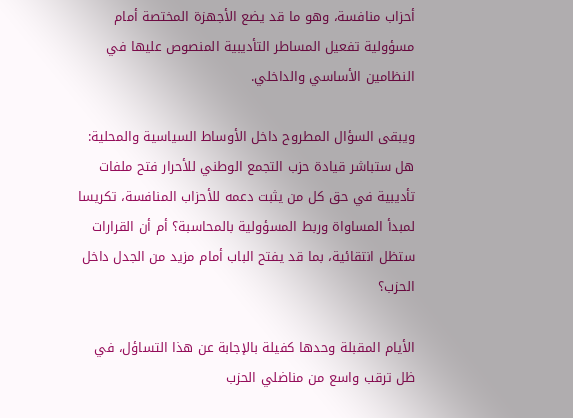أحزاب منافسة، وهو ما قد يضع الأجهزة المختصة أمام مسؤولية تفعيل المساطر التأديبية المنصوص عليها في النظامين الأساسي والداخلي.

ويبقى السؤال المطروح داخل الأوساط السياسية والمحلية: هل ستباشر قيادة حزب التجمع الوطني للأحرار فتح ملفات تأديبية في حق كل من يثبت دعمه للأحزاب المنافسة، تكريسا لمبدأ المساواة وربط المسؤولية بالمحاسبة؟ أم أن القرارات ستظل انتقائية، بما قد يفتح الباب أمام مزيد من الجدل داخل الحزب؟

الأيام المقبلة وحدها كفيلة بالإجابة عن هذا التساؤل، في ظل ترقب واسع من مناضلي الحزب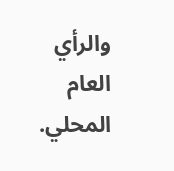والرأي العام المحلي.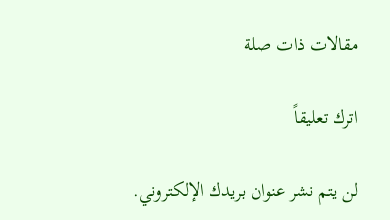مقالات ذات صلة

اترك تعليقاً

لن يتم نشر عنوان بريدك الإلكتروني.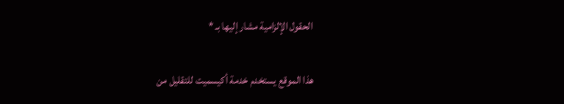الحقول الإلزامية مشار إليها بـ *

هذا الموقع يستخدم خدمة أكيسميت للتقليل من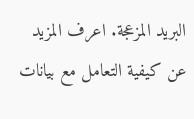البريد المزعجة. اعرف المزيد عن كيفية التعامل مع بيانات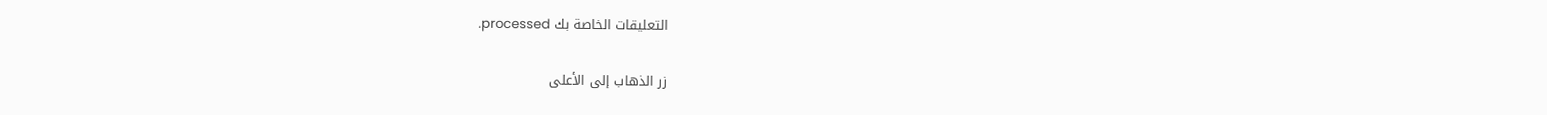التعليقات الخاصة بك processed.

زر الذهاب إلى الأعلى